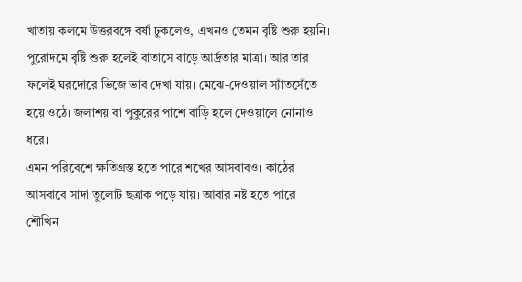খাতায় কলমে উত্তরবঙ্গে বর্ষা ঢুকলেও, এখনও তেমন বৃষ্টি শুরু হয়নি। পুরোদমে বৃষ্টি শুরু হলেই বাতাসে বাড়ে আর্দ্রতার মাত্রা। আর তার ফলেই ঘরদোরে ভিজে ভাব দেখা যায়। মেঝে-দেওয়াল স্যাঁতসেঁতে হয়ে ওঠে। জলাশয় বা পুকুরের পাশে বাড়ি হলে দেওয়ালে নোনাও ধরে।
এমন পরিবেশে ক্ষতিগ্রস্ত হতে পারে শখের আসবাবও। কাঠের আসবাবে সাদা তুলোট ছত্রাক পড়ে যায়। আবার নষ্ট হতে পারে শৌখিন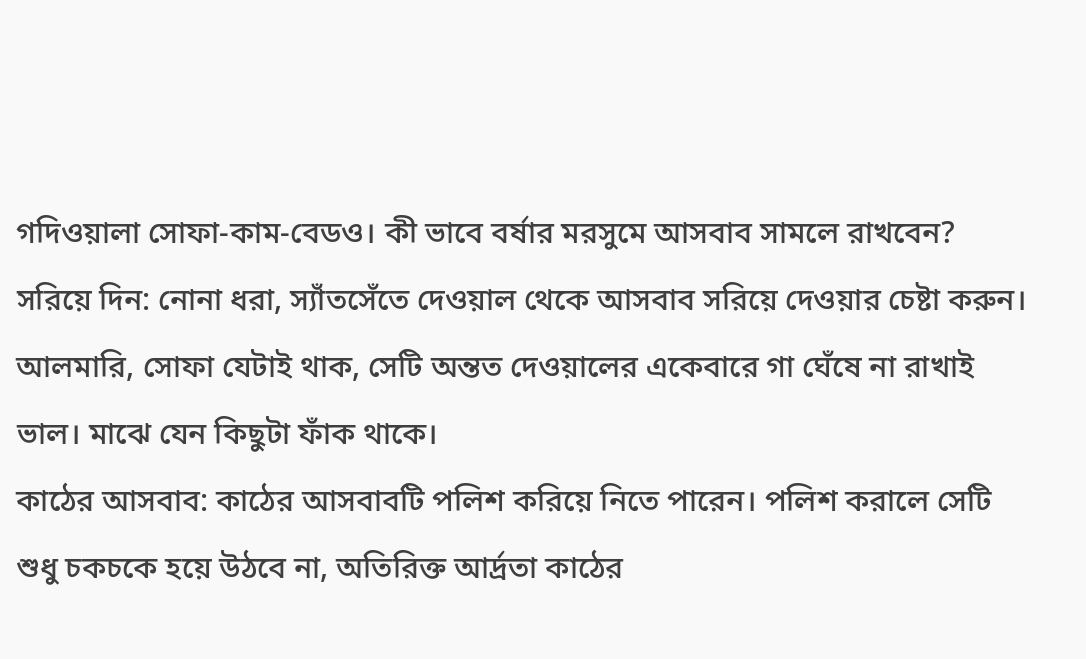গদিওয়ালা সোফা-কাম-বেডও। কী ভাবে বর্ষার মরসুমে আসবাব সামলে রাখবেন?
সরিয়ে দিন: নোনা ধরা, স্যাঁতসেঁতে দেওয়াল থেকে আসবাব সরিয়ে দেওয়ার চেষ্টা করুন। আলমারি, সোফা যেটাই থাক, সেটি অন্তত দেওয়ালের একেবারে গা ঘেঁষে না রাখাই ভাল। মাঝে যেন কিছুটা ফাঁক থাকে।
কাঠের আসবাব: কাঠের আসবাবটি পলিশ করিয়ে নিতে পারেন। পলিশ করালে সেটি শুধু চকচকে হয়ে উঠবে না, অতিরিক্ত আর্দ্রতা কাঠের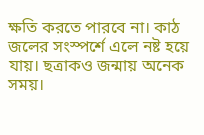ক্ষতি করতে পারবে না। কাঠ জলের সংস্পর্শে এলে নষ্ট হয়ে যায়। ছত্রাকও জন্মায় অনেক সময়।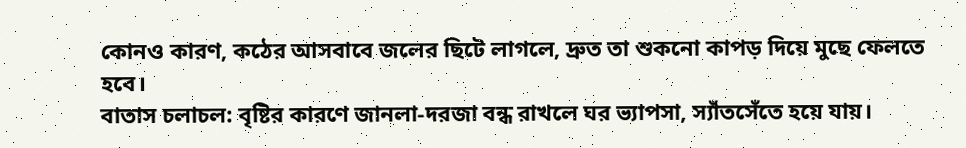কোনও কারণ, কঠের আসবাবে জলের ছিটে লাগলে, দ্রুত তা শুকনো কাপড় দিয়ে মুছে ফেলতে হবে।
বাতাস চলাচল: বৃষ্টির কারণে জানলা-দরজা বন্ধ রাখলে ঘর ভ্যাপসা, স্যাঁতসেঁতে হয়ে যায়।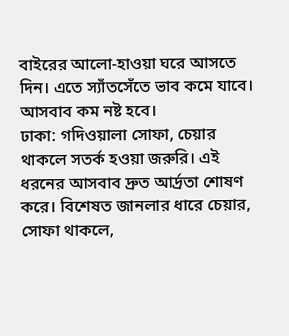বাইরের আলো-হাওয়া ঘরে আসতে দিন। এতে স্যাঁতসেঁতে ভাব কমে যাবে। আসবাব কম নষ্ট হবে।
ঢাকা: গদিওয়ালা সোফা, চেয়ার থাকলে সতর্ক হওয়া জরুরি। এই ধরনের আসবাব দ্রুত আর্দ্রতা শোষণ করে। বিশেষত জানলার ধারে চেয়ার, সোফা থাকলে,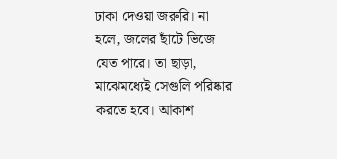ঢাকা দেওয়া জরুরি। না হলে, জলের ছাঁটে ভিজে যেত পারে। তা ছাড়া, মাঝেমধ্যেই সেগুলি পরিষ্কার করতে হবে। আকাশ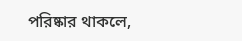পরিষ্কার থাকলে,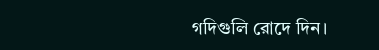গদিগুলি রোদে দিন।